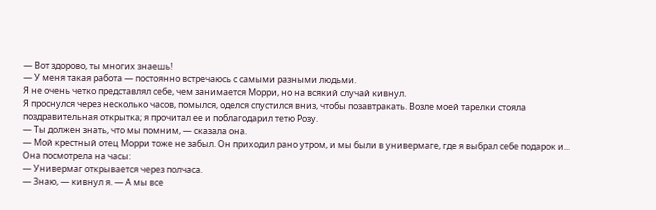— Вот здорово, ты многих знаешь!
— У меня такая работа — постоянно встречаюсь с самыми разными людьми.
Я не очень четко представлял себе, чем занимается Морри, но на всякий случай кивнул.
Я проснулся через несколько часов, помылся, оделся спустился вниз, чтобы позавтракать. Возле моей тарелки стояла поздравительная открытка; я прочитал ее и поблагодарил тетю Розу.
— Ты должен знать, что мы помним, — сказала она.
— Мой крестный отец Морри тоже не забыл. Он приходил рано утром, и мы были в универмаге, где я выбрал себе подарок и...
Она посмотрела на часы:
— Универмаг открывается через полчаса.
— Знаю, — кивнул я. — А мы все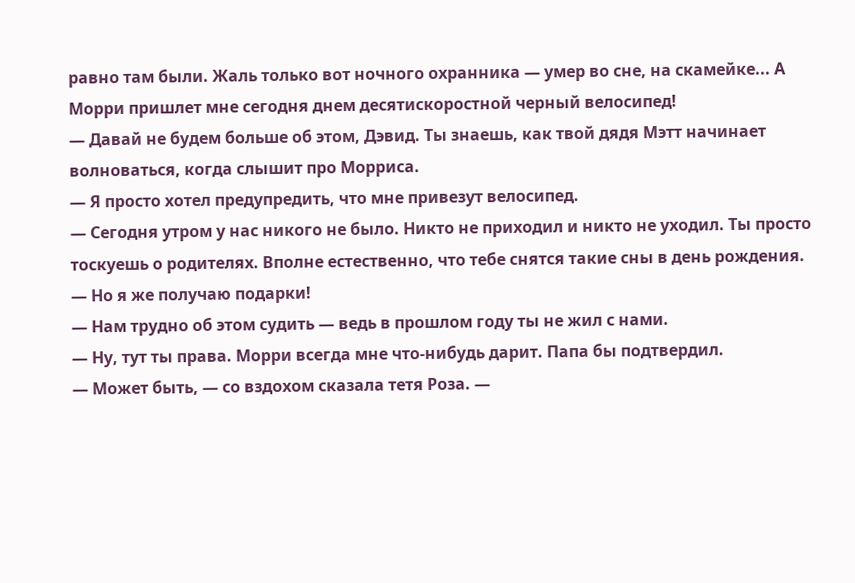равно там были. Жаль только вот ночного охранника — умер во сне, на скамейке... А Морри пришлет мне сегодня днем десятискоростной черный велосипед!
— Давай не будем больше об этом, Дэвид. Ты знаешь, как твой дядя Мэтт начинает волноваться, когда слышит про Морриса.
— Я просто хотел предупредить, что мне привезут велосипед.
— Сегодня утром у нас никого не было. Никто не приходил и никто не уходил. Ты просто тоскуешь о родителях. Вполне естественно, что тебе снятся такие сны в день рождения.
— Но я же получаю подарки!
— Нам трудно об этом судить — ведь в прошлом году ты не жил с нами.
— Ну, тут ты права. Морри всегда мне что-нибудь дарит. Папа бы подтвердил.
— Может быть, — со вздохом сказала тетя Роза. —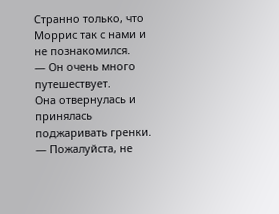Странно только, что Моррис так с нами и не познакомился.
— Он очень много путешествует.
Она отвернулась и принялась поджаривать гренки.
— Пожалуйста, не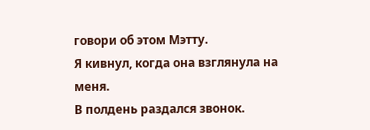говори об этом Мэтту.
Я кивнул, когда она взглянула на меня.
В полдень раздался звонок.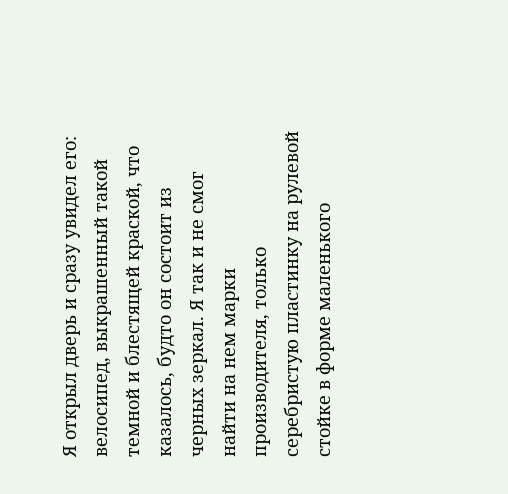Я открыл дверь и сразу увидел его: велосипед, выкрашенный такой темной и блестящей краской, что казалось, будто он состоит из черных зеркал. Я так и не смог найти на нем марки производителя, только серебристую пластинку на рулевой стойке в форме маленького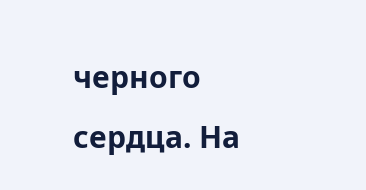черного сердца. На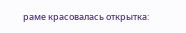раме красовалась открытка: